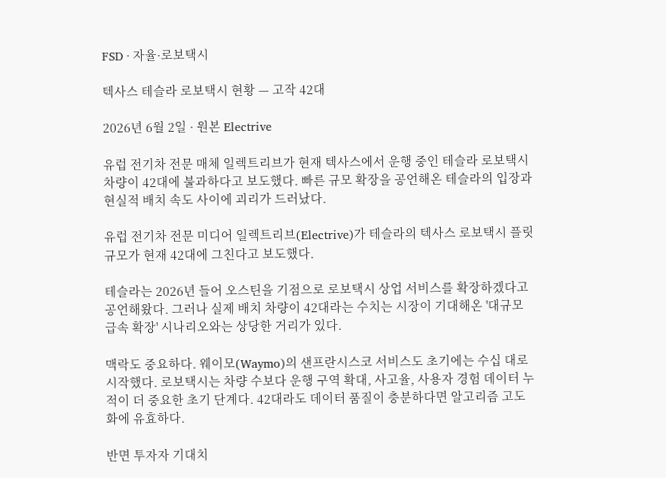FSD · 자율·로보택시

텍사스 테슬라 로보택시 현황 — 고작 42대

2026년 6월 2일 · 원본 Electrive

유럽 전기차 전문 매체 일렉트리브가 현재 텍사스에서 운행 중인 테슬라 로보택시 차량이 42대에 불과하다고 보도했다. 빠른 규모 확장을 공언해온 테슬라의 입장과 현실적 배치 속도 사이에 괴리가 드러났다.

유럽 전기차 전문 미디어 일렉트리브(Electrive)가 테슬라의 텍사스 로보택시 플릿 규모가 현재 42대에 그친다고 보도했다.

테슬라는 2026년 들어 오스틴을 기점으로 로보택시 상업 서비스를 확장하겠다고 공언해왔다. 그러나 실제 배치 차량이 42대라는 수치는 시장이 기대해온 '대규모 급속 확장' 시나리오와는 상당한 거리가 있다.

맥락도 중요하다. 웨이모(Waymo)의 샌프란시스코 서비스도 초기에는 수십 대로 시작했다. 로보택시는 차량 수보다 운행 구역 확대, 사고율, 사용자 경험 데이터 누적이 더 중요한 초기 단계다. 42대라도 데이터 품질이 충분하다면 알고리즘 고도화에 유효하다.

반면 투자자 기대치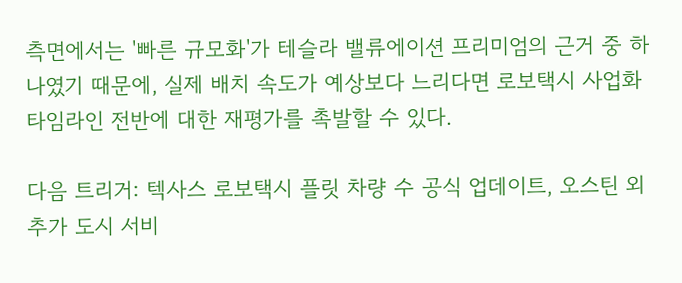측면에서는 '빠른 규모화'가 테슬라 밸류에이션 프리미엄의 근거 중 하나였기 때문에, 실제 배치 속도가 예상보다 느리다면 로보택시 사업화 타임라인 전반에 대한 재평가를 촉발할 수 있다.

다음 트리거: 텍사스 로보택시 플릿 차량 수 공식 업데이트, 오스틴 외 추가 도시 서비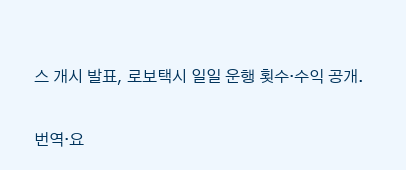스 개시 발표, 로보택시 일일 운행 횟수·수익 공개.

번역·요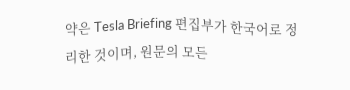약은 Tesla Briefing 편집부가 한국어로 정리한 것이며, 원문의 모든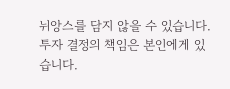뉘앙스를 담지 않을 수 있습니다. 투자 결정의 책임은 본인에게 있습니다.